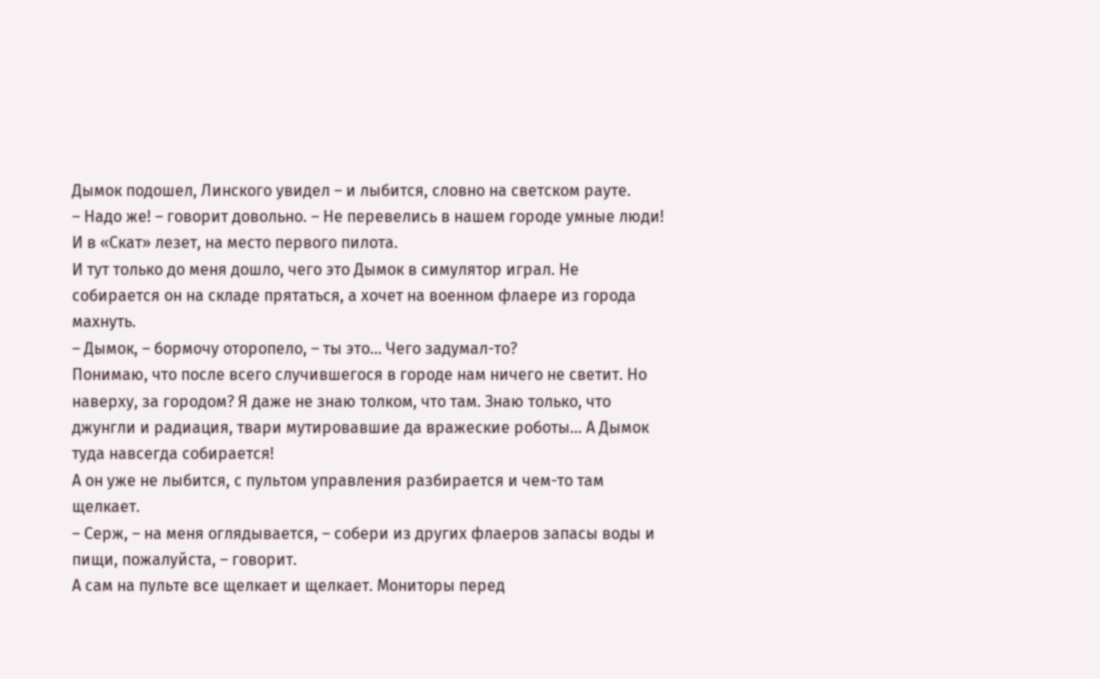Дымок подошел, Линского увидел – и лыбится, словно на светском рауте.
– Надо же! – говорит довольно. – Не перевелись в нашем городе умные люди!
И в «Скат» лезет, на место первого пилота.
И тут только до меня дошло, чего это Дымок в симулятор играл. Не собирается он на складе прятаться, а хочет на военном флаере из города махнуть.
– Дымок, – бормочу оторопело, – ты это… Чего задумал-то?
Понимаю, что после всего случившегося в городе нам ничего не светит. Но наверху, за городом? Я даже не знаю толком, что там. Знаю только, что джунгли и радиация, твари мутировавшие да вражеские роботы… А Дымок туда навсегда собирается!
А он уже не лыбится, с пультом управления разбирается и чем-то там щелкает.
– Серж, – на меня оглядывается, – собери из других флаеров запасы воды и пищи, пожалуйста, – говорит.
А сам на пульте все щелкает и щелкает. Мониторы перед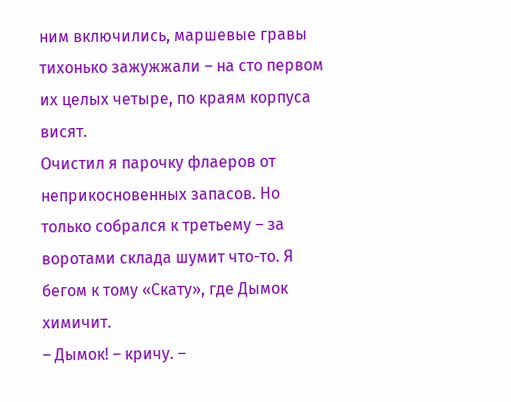ним включились, маршевые гравы тихонько зажужжали – на сто первом их целых четыре, по краям корпуса висят.
Очистил я парочку флаеров от неприкосновенных запасов. Но только собрался к третьему – за воротами склада шумит что-то. Я бегом к тому «Скату», где Дымок химичит.
– Дымок! – кричу. –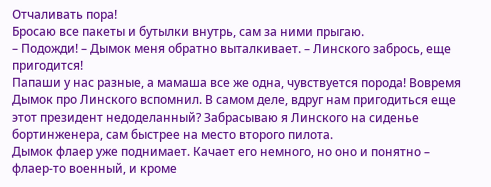Отчаливать пора!
Бросаю все пакеты и бутылки внутрь, сам за ними прыгаю.
– Подожди! – Дымок меня обратно выталкивает. – Линского забрось, еще пригодится!
Папаши у нас разные, а мамаша все же одна, чувствуется порода! Вовремя Дымок про Линского вспомнил. В самом деле, вдруг нам пригодиться еще этот президент недоделанный? Забрасываю я Линского на сиденье бортинженера, сам быстрее на место второго пилота.
Дымок флаер уже поднимает. Качает его немного, но оно и понятно – флаер-то военный, и кроме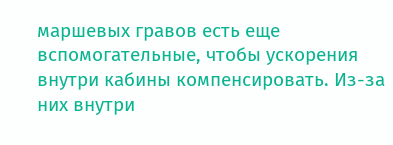маршевых гравов есть еще вспомогательные, чтобы ускорения внутри кабины компенсировать. Из-за них внутри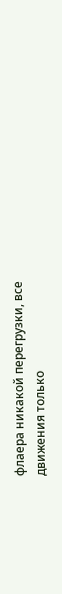флаера никакой перегрузки, все движения только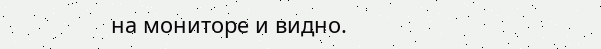на мониторе и видно.